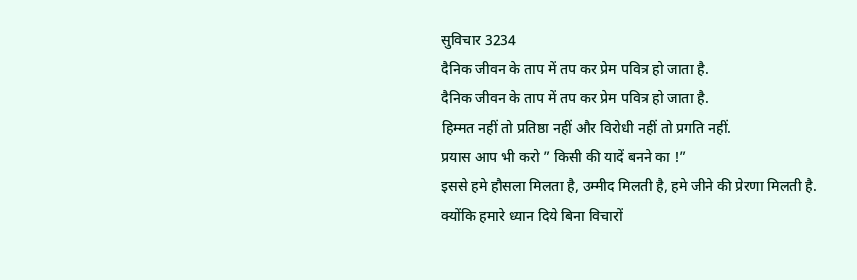सुविचार 3234
दैनिक जीवन के ताप में तप कर प्रेम पवित्र हो जाता है.
दैनिक जीवन के ताप में तप कर प्रेम पवित्र हो जाता है.
हिम्मत नहीं तो प्रतिष्ठा नहीं और विरोधी नहीं तो प्रगति नहीं.
प्रयास आप भी करो ” किसी की यादें बनने का !”
इससे हमे हौसला मिलता है, उम्मीद मिलती है, हमे जीने की प्रेरणा मिलती है.
क्योंकि हमारे ध्यान दिये बिना विचारों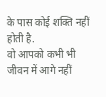के पास कोई शक्ति नहीं होती है.
वो आपको कभी भी जीवन में आगे नहीं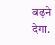बढ़ने देगा.